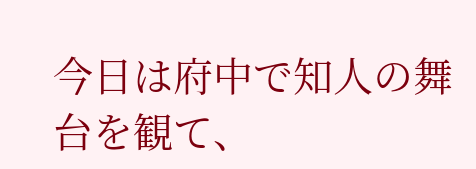今日は府中で知人の舞台を観て、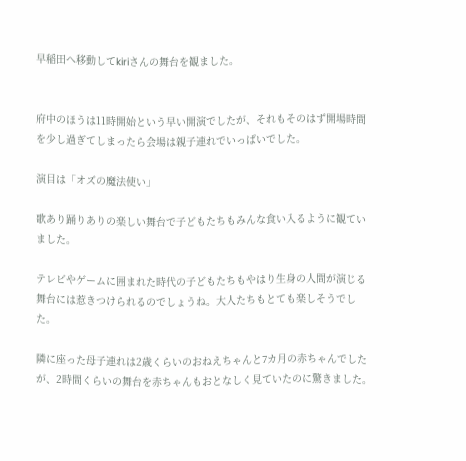早稲田へ移動してkiriさんの舞台を観ました。


府中のほうは11時開始という早い開演でしたが、それもそのはず開場時間を少し過ぎてしまったら会場は親子連れでいっぱいでした。

演目は「オズの魔法使い」

歌あり踊りありの楽しい舞台で子どもたちもみんな食い入るように観ていました。

テレビやゲームに囲まれた時代の子どもたちもやはり生身の人間が演じる舞台には惹きつけられるのでしょうね。大人たちもとても楽しそうでした。

隣に座った母子連れは2歳くらいのおねえちゃんと7カ月の赤ちゃんでしたが、2時間くらいの舞台を赤ちゃんもおとなしく見ていたのに驚きました。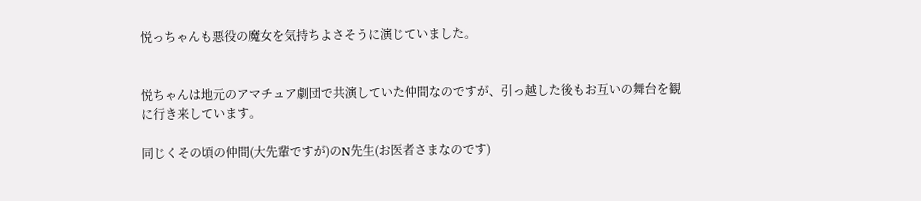悦っちゃんも悪役の魔女を気持ちよさそうに演じていました。


悦ちゃんは地元のアマチュア劇団で共演していた仲間なのですが、引っ越した後もお互いの舞台を観に行き来しています。

同じくその頃の仲間(大先輩ですが)のN先生(お医者さまなのです)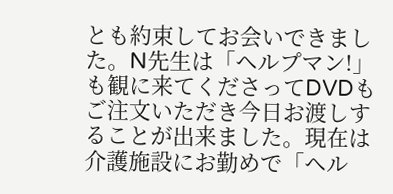とも約束してお会いできました。N先生は「ヘルプマン!」も観に来てくださってDVDもご注文いただき今日お渡しすることが出来ました。現在は介護施設にお勤めで「ヘル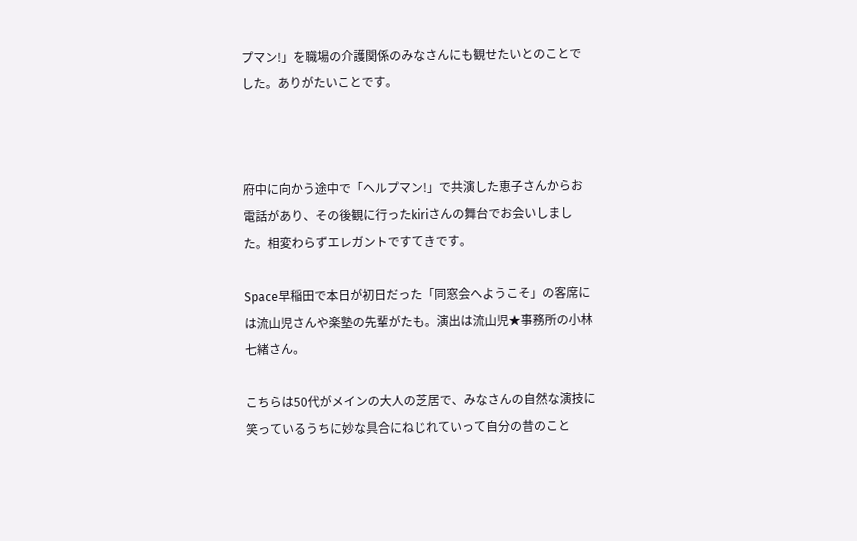プマン!」を職場の介護関係のみなさんにも観せたいとのことでした。ありがたいことです。



府中に向かう途中で「ヘルプマン!」で共演した恵子さんからお電話があり、その後観に行ったkiriさんの舞台でお会いしました。相変わらずエレガントですてきです。

Space早稲田で本日が初日だった「同窓会へようこそ」の客席には流山児さんや楽塾の先輩がたも。演出は流山児★事務所の小林七緒さん。

こちらは50代がメインの大人の芝居で、みなさんの自然な演技に笑っているうちに妙な具合にねじれていって自分の昔のこと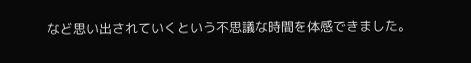など思い出されていくという不思議な時間を体感できました。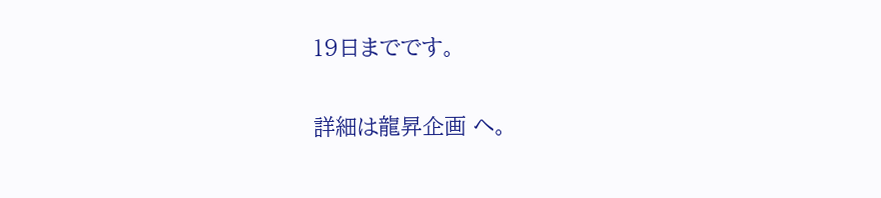19日までです。

詳細は龍昇企画 へ。